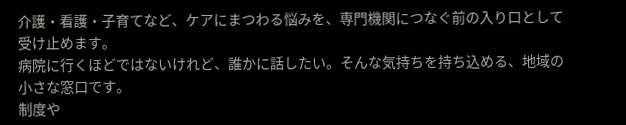介護・看護・子育てなど、ケアにまつわる悩みを、専門機関につなぐ前の入り口として受け止めます。
病院に行くほどではないけれど、誰かに話したい。そんな気持ちを持ち込める、地域の小さな窓口です。
制度や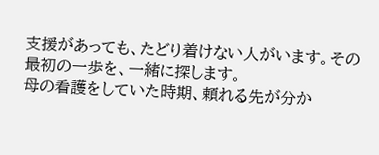支援があっても、たどり着けない人がいます。その最初の一歩を、一緒に探します。
母の看護をしていた時期、頼れる先が分か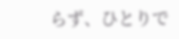らず、ひとりで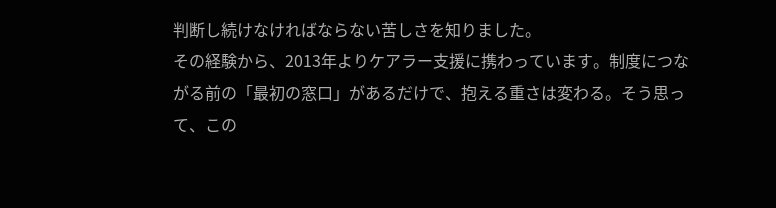判断し続けなければならない苦しさを知りました。
その経験から、2013年よりケアラー支援に携わっています。制度につながる前の「最初の窓口」があるだけで、抱える重さは変わる。そう思って、この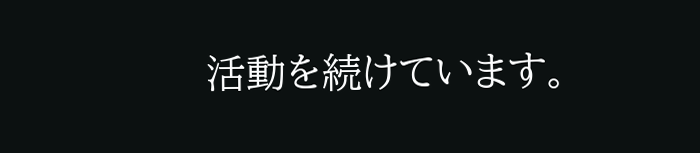活動を続けています。